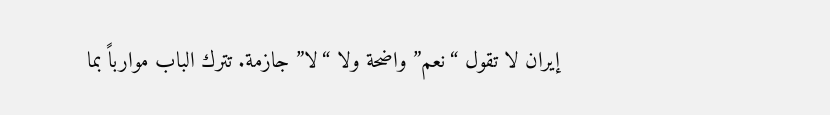إيران لا تقول “نعم” واضحة ولا “لا” جازمة. تترك الباب موارباً بما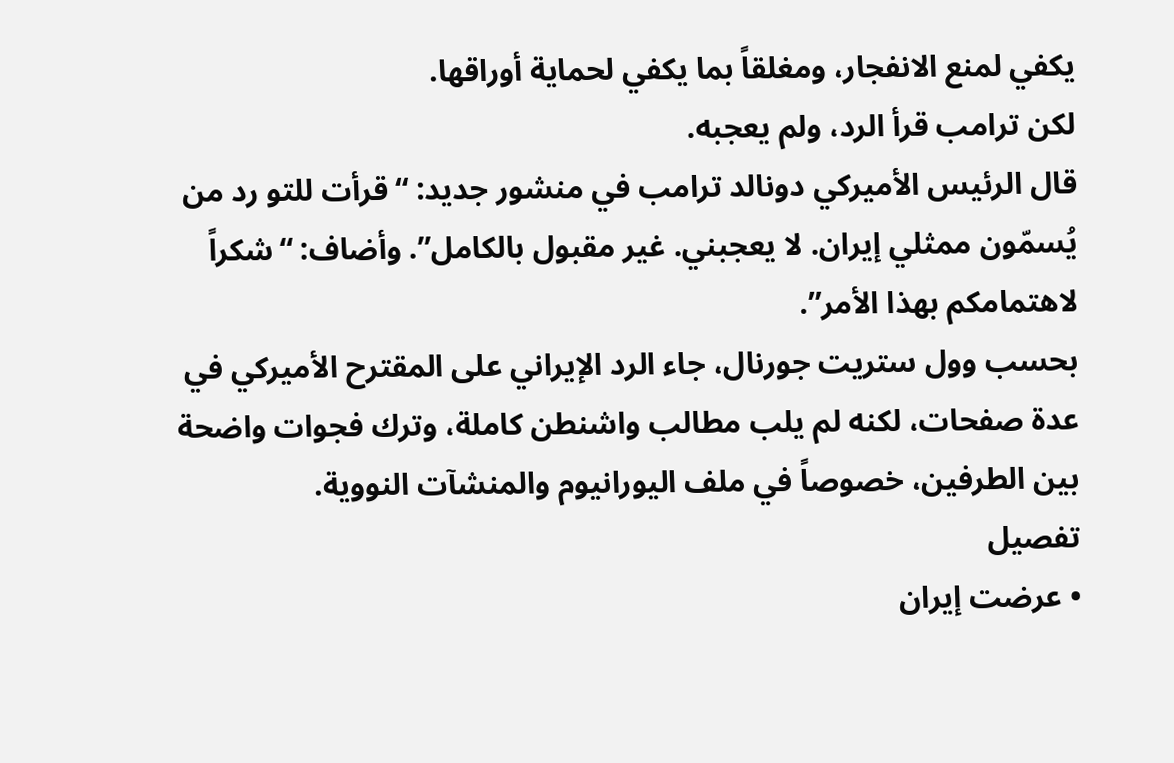يكفي لمنع الانفجار، ومغلقاً بما يكفي لحماية أوراقها.
لكن ترامب قرأ الرد، ولم يعجبه.
قال الرئيس الأميركي دونالد ترامب في منشور جديد: “قرأت للتو رد من يُسمّون ممثلي إيران. لا يعجبني. غير مقبول بالكامل”. وأضاف: “شكراً لاهتمامكم بهذا الأمر”.
بحسب وول ستريت جورنال، جاء الرد الإيراني على المقترح الأميركي في عدة صفحات، لكنه لم يلب مطالب واشنطن كاملة، وترك فجوات واضحة بين الطرفين، خصوصاً في ملف اليورانيوم والمنشآت النووية.
تفصيل
• عرضت إيران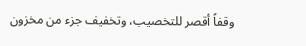وقفاً أقصر للتخصيب، وتخفيف جزء من مخزون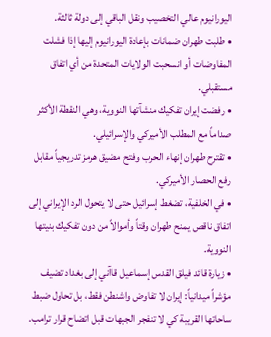اليورانيوم عالي التخصيب ونقل الباقي إلى دولة ثالثة.
• طلبت طهران ضمانات بإعادة اليورانيوم إليها إذا فشلت المفاوضات أو انسحبت الولايات المتحدة من أي اتفاق مستقبلي.
• رفضت إيران تفكيك منشآتها النووية، وهي النقطة الأكثر صداماً مع المطلب الأميركي والإسرائيلي.
• تقترح طهران إنهاء الحرب وفتح مضيق هرمز تدريجياً مقابل رفع الحصار الأميركي.
• في الخلفية، تضغط إسرائيل حتى لا يتحول الرد الإيراني إلى اتفاق ناقص يمنح طهران وقتاً وأموالاً من دون تفكيك بنيتها النووية.
• زيارة قائد فيلق القدس إسماعيل قاآني إلى بغداد تضيف مؤشراً ميدانياً: إيران لا تفاوض واشنطن فقط، بل تحاول ضبط ساحاتها القريبة كي لا تنفجر الجبهات قبل اتضاح قرار ترامب.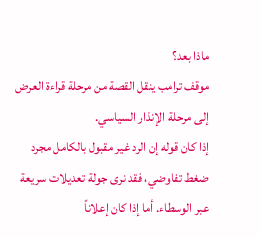ماذا بعد؟
موقف ترامب ينقل القصة من مرحلة قراءة العرض إلى مرحلة الإنذار السياسي.
إذا كان قوله إن الرد غير مقبول بالكامل مجرد ضغط تفاوضي، فقد نرى جولة تعديلات سريعة عبر الوسطاء. أما إذا كان إعلاناً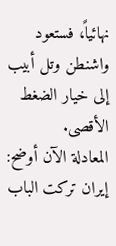نهائياً، فستعود واشنطن وتل أبيب إلى خيار الضغط الأقصى.
المعادلة الآن أوضح: إيران تركت الباب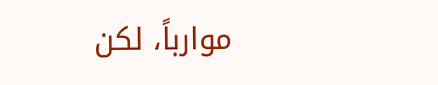موارباً، لكن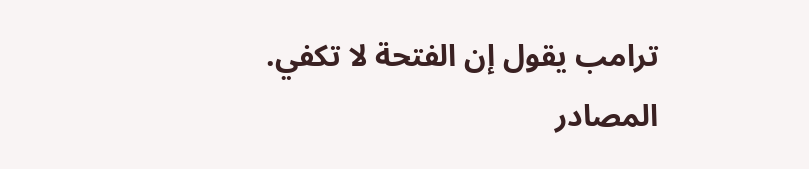ترامب يقول إن الفتحة لا تكفي.
المصادر